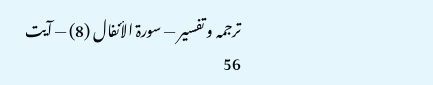ترجمہ و تفسیر — سورۃ الأنفال (8) — آیت 56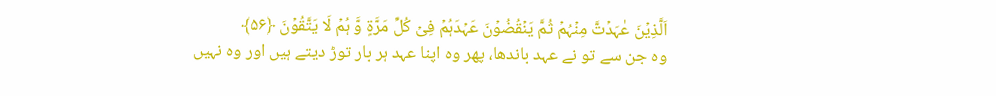اَلَّذِیۡنَ عٰہَدۡتَّ مِنۡہُمۡ ثُمَّ یَنۡقُضُوۡنَ عَہۡدَہُمۡ فِیۡ کُلِّ مَرَّۃٍ وَّ ہُمۡ لَا یَتَّقُوۡنَ ﴿۵۶﴾
وہ جن سے تو نے عہد باندھا، پھر وہ اپنا عہد ہر بار توڑ دیتے ہیں اور وہ نہیں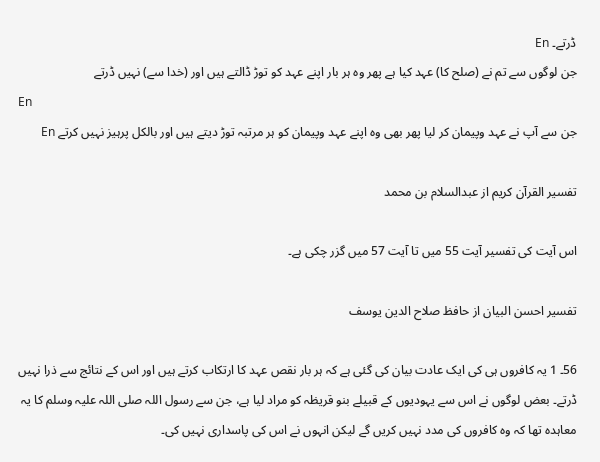ڈرتے۔ En
جن لوگوں سے تم نے (صلح کا) عہد کیا ہے پھر وہ ہر بار اپنے عہد کو توڑ ڈالتے ہیں اور (خدا سے) نہیں ڈرتے
En
جن سے آپ نے عہد وپیمان کر لیا پھر بھی وه اپنے عہد وپیمان کو ہر مرتبہ توڑ دیتے ہیں اور بالکل پرہیز نہیں کرتے En

تفسیر القرآن کریم از عبدالسلام بن محمد

اس آیت کی تفسیر آیت 55 میں تا آیت 57 میں گزر چکی ہے۔

تفسیر احسن البیان از حافظ صلاح الدین یوسف

56۔ 1 یہ کافروں ہی کی ایک عادت بیان کی گئی ہے کہ ہر بار نقص عہد کا ارتکاب کرتے ہیں اور اس کے نتائج سے ذرا نہیں ڈرتے۔ بعض لوگوں نے اس سے یہودیوں کے قبیلے بنو قریظہ کو مراد لیا ہے، جن سے رسول اللہ صلی اللہ علیہ وسلم کا یہ معاہدہ تھا کہ وہ کافروں کی مدد نہیں کریں گے لیکن انہوں نے اس کی پاسداری نہیں کی۔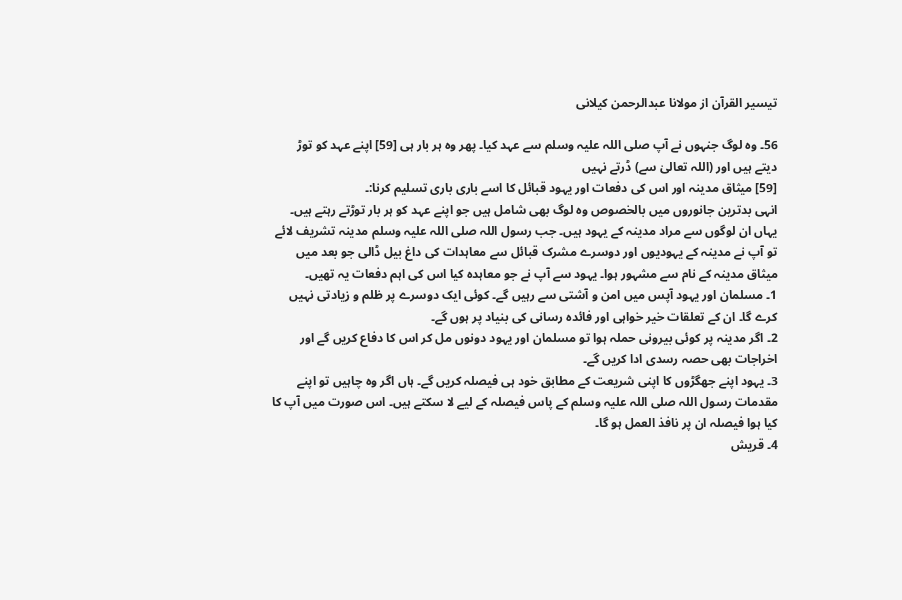تيسير القرآن از مولانا عبدالرحمن کیلانی

56۔ وہ لوگ جنہوں نے آپ صلی اللہ علیہ وسلم سے عہد کیا۔ پھر وہ ہر بار ہی [59] اپنے عہد کو توڑ دیتے ہیں اور (اللہ تعالیٰ سے) ڈرتے نہیں
[59] میثاق مدینہ اور اس کی دفعات اور یہود قبائل کا اسے باری باری تسلیم کرنا:۔
انہی بدترین جانوروں میں بالخصوص وہ لوگ بھی شامل ہیں جو اپنے عہد کو ہر بار توڑتے رہتے ہیں۔ یہاں ان لوگوں سے مراد مدینہ کے یہود ہیں۔ جب رسول اللہ صلی اللہ علیہ وسلم مدینہ تشریف لائے تو آپ نے مدینہ کے یہودیوں اور دوسرے مشرک قبائل سے معاہدات کی داغ بیل ڈالی جو بعد میں میثاق مدینہ کے نام سے مشہور ہوا۔ یہود سے آپ نے جو معاہدہ کیا اس کی اہم دفعات یہ تھیں۔
1۔ مسلمان اور یہود آپس میں امن و آشتی سے رہیں گے۔ کوئی ایک دوسرے پر ظلم و زیادتی نہیں کرے گا۔ ان کے تعلقات خیر خواہی اور فائدہ رسانی کی بنیاد پر ہوں گے۔
2۔ اگر مدینہ پر کوئی بیرونی حملہ ہوا تو مسلمان اور یہود دونوں مل کر اس کا دفاع کریں گے اور اخراجات بھی حصہ رسدی ادا کریں گے۔
3۔ یہود اپنے جھگڑوں کا اپنی شریعت کے مطابق خود ہی فیصلہ کریں گے۔ ہاں اگر وہ چاہیں تو اپنے مقدمات رسول اللہ صلی اللہ علیہ وسلم کے پاس فیصلہ کے لیے لا سکتے ہیں۔ اس صورت میں آپ کا کیا ہوا فیصلہ ان پر نافذ العمل ہو گا۔
4۔ قریش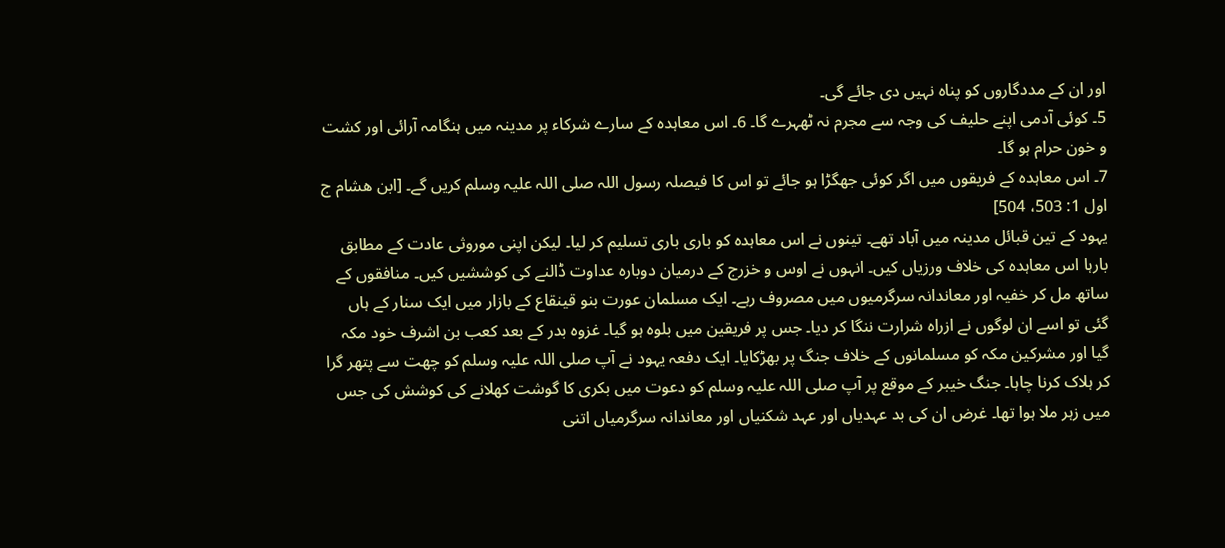اور ان کے مددگاروں کو پناہ نہیں دی جائے گی۔
5۔ کوئی آدمی اپنے حلیف کی وجہ سے مجرم نہ ٹھہرے گا۔ 6۔ اس معاہدہ کے سارے شرکاء پر مدینہ میں ہنگامہ آرائی اور کشت و خون حرام ہو گا۔
7۔ اس معاہدہ کے فریقوں میں اگر کوئی جھگڑا ہو جائے تو اس کا فیصلہ رسول اللہ صلی اللہ علیہ وسلم کریں گے۔ [ابن هشام ج اول 1: 503، 504]
یہود کے تین قبائل مدینہ میں آباد تھے۔ تینوں نے اس معاہدہ کو باری باری تسلیم کر لیا۔ لیکن اپنی موروثی عادت کے مطابق بارہا اس معاہدہ کی خلاف ورزیاں کیں۔ انہوں نے اوس و خزرج کے درمیان دوبارہ عداوت ڈالنے کی کوششیں کیں۔ منافقوں کے ساتھ مل کر خفیہ اور معاندانہ سرگرمیوں میں مصروف رہے۔ ایک مسلمان عورت بنو قینقاع کے بازار میں ایک سنار کے ہاں گئی تو اسے ان لوگوں نے ازراہ شرارت ننگا کر دیا۔ جس پر فریقین میں بلوہ ہو گیا۔ غزوہ بدر کے بعد کعب بن اشرف خود مکہ گیا اور مشرکین مکہ کو مسلمانوں کے خلاف جنگ پر بھڑکایا۔ ایک دفعہ یہود نے آپ صلی اللہ علیہ وسلم کو چھت سے پتھر گرا کر ہلاک کرنا چاہا۔ جنگ خیبر کے موقع پر آپ صلی اللہ علیہ وسلم کو دعوت میں بکری کا گوشت کھلانے کی کوشش کی جس میں زہر ملا ہوا تھا۔ غرض ان کی بد عہدیاں اور عہد شکنیاں اور معاندانہ سرگرمیاں اتنی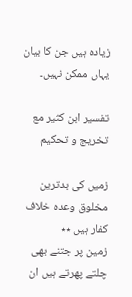زیادہ ہیں جن کا بیان یہاں ممکن نہیں۔

تفسیر ابن کثیر مع تخریج و تحکیم

زمیں کی بدترین مخلوق وعدہ خلاف کفار ہیں ٭٭
زمین پر جتنے بھی چلتے پھرتے ہیں ان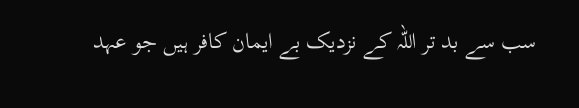سب سے بد تر اللہ کے نزدیک بے ایمان کافر ہیں جو عہد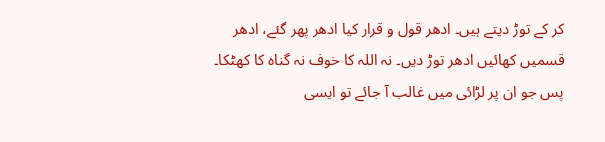کر کے توڑ دیتے ہیں۔ ادھر قول و قرار کیا ادھر پھر گئے، ادھر قسمیں کھائیں ادھر توڑ دیں۔ نہ اللہ کا خوف نہ گناہ کا کھٹکا۔ پس جو ان پر لڑائی میں غالب آ جائے تو ایسی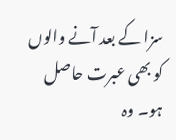سزا کے بعد آنے والوں کو بھی عبرت حاصل ہو۔ وہ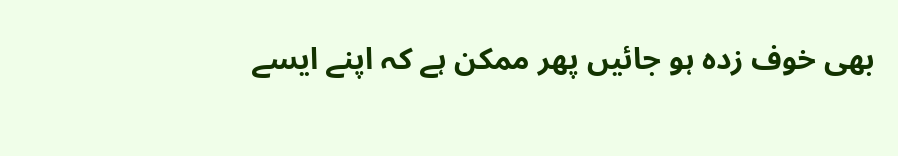بھی خوف زدہ ہو جائیں پھر ممکن ہے کہ اپنے ایسے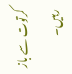کرتوت سے باز رہیں۔